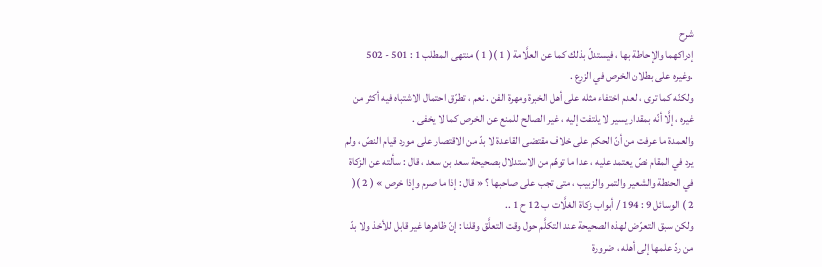شرح
إدراكهما والإحاطة بها ، فيستدلّ بذلك كما عن العلَّامة ( 1 )( 1 ) منتهى المطلب 1 : 501 - 502 .وغيره على بطلان الخرص في الزرع .
ولكنّه كما ترى ، لعدم اختفاء مثله على أهل الخبرة ومهرة الفن . نعم ، تطرّق احتمال الاشتباه فيه أكثر من غيره ، إلَّا أنّه بمقدار يسير لا يلتفت إليه ، غير الصالح للمنع عن الخرص كما لا يخفى .
والعمدة ما عرفت من أنّ الحكم على خلاف مقتضى القاعدة لا بدّ من الاقتصار على مورد قيام النصّ ، ولم يرد في المقام نصّ يعتمد عليه ، عدا ما توهّم من الاستدلال بصحيحة سعد بن سعد ، قال : سألته عن الزكاة في الحنطة والشعير والتمر والزبيب ، متى تجب على صاحبها ؟ « قال : إذا ما صرم وإذا خرص » ( 2 )( 2 ) الوسائل 9 : 194 / أبواب زكاة الغلَّات ب 12 ح 1 ..
ولكن سبق التعرّض لهذه الصحيحة عند التكلَّم حول وقت التعلَّق وقلنا : إنّ ظاهرها غير قابل للأخذ ولا بدّ من ردّ علمها إلى أهله ، ضرورة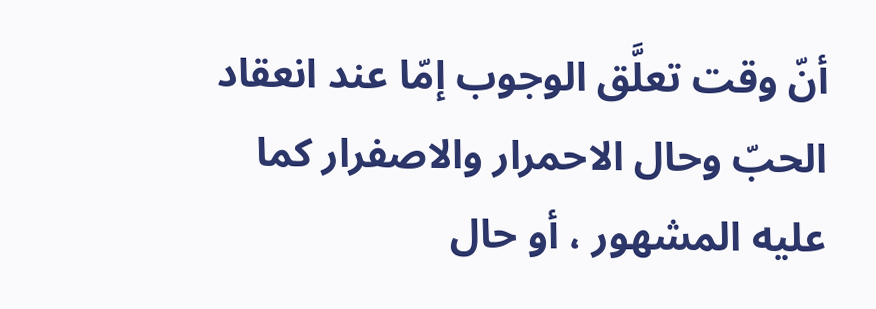أنّ وقت تعلَّق الوجوب إمّا عند انعقاد الحبّ وحال الاحمرار والاصفرار كما عليه المشهور ، أو حال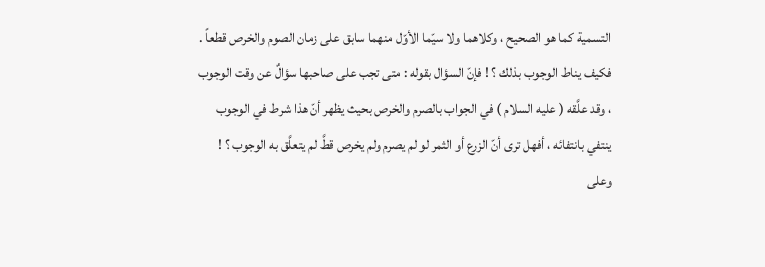التسمية كما هو الصحيح ، وكلاهما ولا سيّما الأوّل منهما سابق على زمان الصوم والخرص قطعاً .
فكيف يناط الوجوب بذلك ؟ ! فإنّ السؤال بقوله : متى تجب على صاحبها سؤالٌ عن وقت الوجوب ، وقد علَّقه ( عليه السلام ) في الجواب بالصرم والخرص بحيث يظهر أنّ هذا شرط في الوجوب ينتفي بانتفائه ، أفهل ترى أنّ الزرع أو الثمر لو لم يصرم ولم يخرص قطَّ لم يتعلَّق به الوجوب ؟ !
وعلى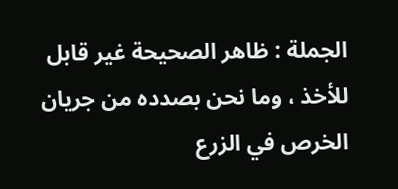الجملة : ظاهر الصحيحة غير قابل للأخذ ، وما نحن بصدده من جريان الخرص في الزرع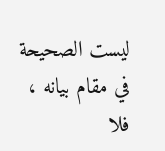ليست الصحيحة في مقام بيانه ، فلا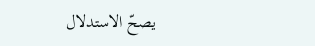يصحّ الاستدلال